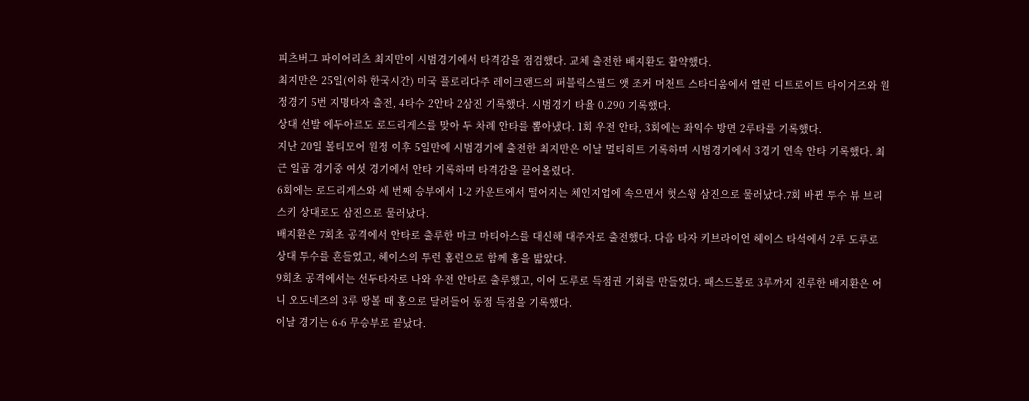피츠버그 파이어리츠 최지만이 시범경기에서 타격감을 점검했다. 교체 출전한 배지환도 활약했다.
최지만은 25일(이하 한국시간) 미국 플로리다주 레이크랜드의 퍼블릭스필드 앳 조커 머천트 스타디움에서 열린 디트로이트 타이거즈와 원정경기 5번 지명타자 출전, 4타수 2안타 2삼진 기록했다. 시범경기 타율 0.290 기록했다.
상대 선발 에두아르도 로드리게스를 맞아 두 차례 안타를 뽑아냈다. 1회 우전 안타, 3회에는 좌익수 방면 2루타를 기록했다.
지난 20일 볼티모어 원정 이후 5일만에 시범경기에 출전한 최지만은 이날 멀티히트 기록하며 시범경기에서 3경기 연속 안타 기록했다. 최근 일곱 경기중 여섯 경기에서 안타 기록하며 타격감을 끌어올렸다.
6회에는 로드리게스와 세 번째 승부에서 1-2 카운트에서 떨어지는 체인지업에 속으면서 헛스윙 삼진으로 물러났다.7회 바뀐 투수 뷰 브리스키 상대로도 삼진으로 물러났다.
배지환은 7회초 공격에서 안타로 출루한 마크 마티아스를 대신해 대주자로 출전했다. 다음 타자 키브라이언 헤이스 타석에서 2루 도루로 상대 투수를 흔들었고, 헤이스의 투런 홈런으로 함께 홈을 밟았다.
9회초 공격에서는 선두타자로 나와 우전 안타로 출루했고, 이어 도루로 득점권 기회를 만들었다. 패스드볼로 3루까지 진루한 배지환은 어니 오도네즈의 3루 땅볼 때 홈으로 달려들어 동점 득점을 기록했다.
이날 경기는 6-6 무승부로 끝났다.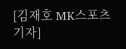[김재호 MK스포츠 기자]